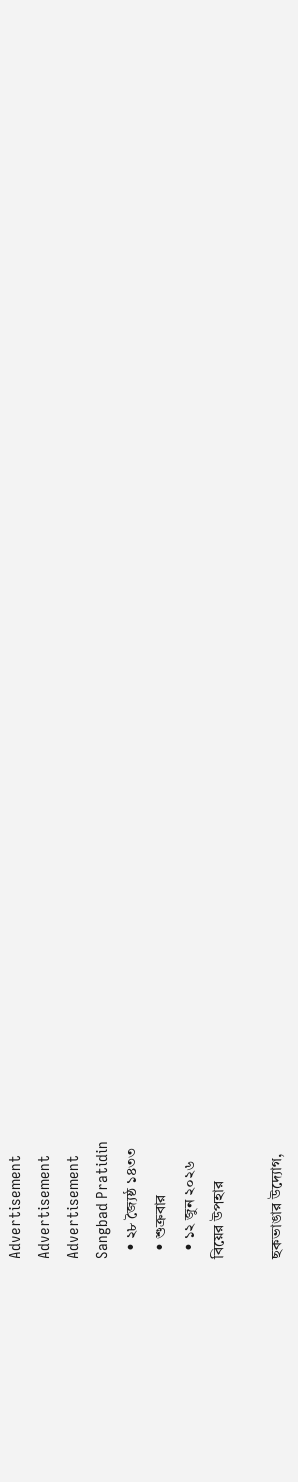Advertisement
Advertisement
Advertisement
Sangbad Pratidin
  • ২৮ জ্যৈষ্ঠ ১৪৩৩
  • শুক্রবার
  • ১২ জুন ২০২৬
বিয়ের উপহার

ছকভাঙার উদ্যোগ,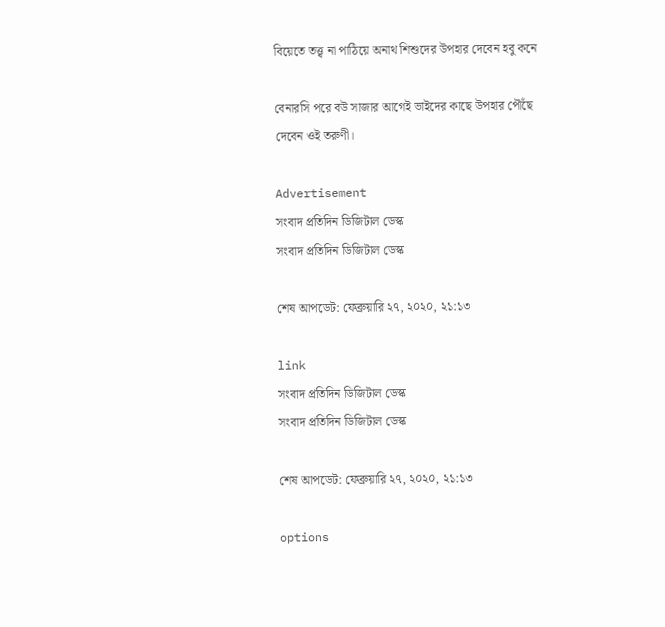বিয়েতে তত্ত্ব না পাঠিয়ে অনাথ শিশুদের উপহার দেবেন হবু কনে

বেনারসি পরে বউ সাজার আগেই ভাইদের কাছে উপহার পৌঁছে দেবেন ওই তরুণী।

Advertisement
সংবাদ প্রতিদিন ডিজিটাল ডেস্ক
সংবাদ প্রতিদিন ডিজিটাল ডেস্ক

শেষ আপডেট: ফেব্রুয়ারি ২৭, ২০২০, ২১:১৩

link
সংবাদ প্রতিদিন ডিজিটাল ডেস্ক
সংবাদ প্রতিদিন ডিজিটাল ডেস্ক

শেষ আপডেট: ফেব্রুয়ারি ২৭, ২০২০, ২১:১৩

options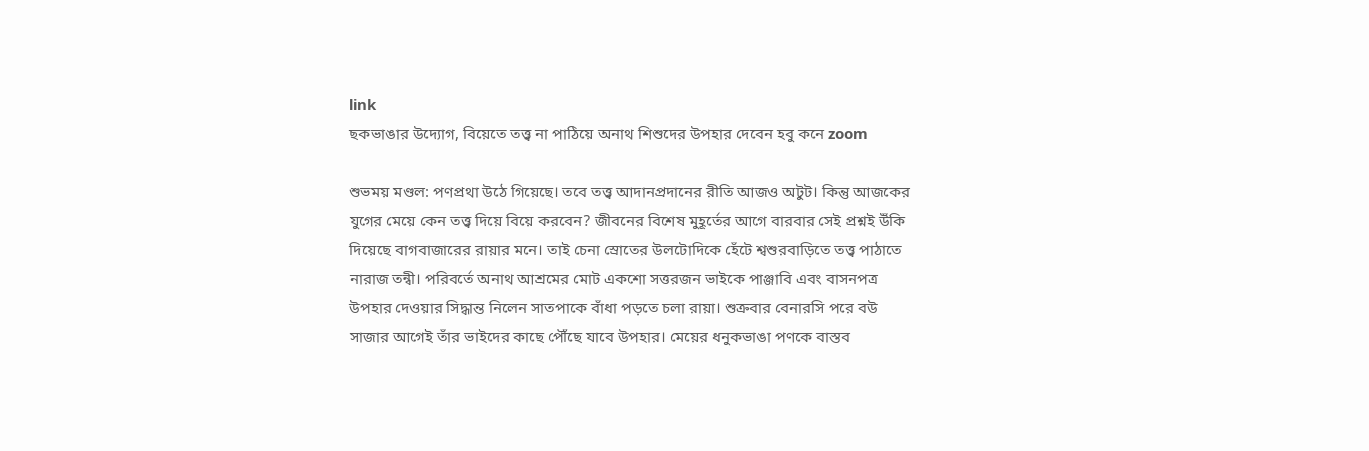link
ছকভাঙার উদ্যোগ, বিয়েতে তত্ত্ব না পাঠিয়ে অনাথ শিশুদের উপহার দেবেন হবু কনে zoom

শুভময় মণ্ডল: পণপ্রথা উঠে গিয়েছে। তবে তত্ত্ব আদানপ্রদানের রীতি আজও অটুট। কিন্তু আজকের যুগের মেয়ে কেন তত্ত্ব দিয়ে বিয়ে করবেন? জীবনের বিশেষ মুহূর্তের আগে বারবার সেই প্রশ্নই উঁকি দিয়েছে বাগবাজারের রায়ার মনে। তাই চেনা স্রোতের উলটোদিকে হেঁটে শ্বশুরবাড়িতে তত্ত্ব পাঠাতে নারাজ তন্বী। পরিবর্তে অনাথ আশ্রমের মোট একশো সত্তরজন ভাইকে পাঞ্জাবি এবং বাসনপত্র উপহার দেওয়ার সিদ্ধান্ত নিলেন সাতপাকে বাঁধা পড়তে চলা রায়া। শুক্রবার বেনারসি পরে বউ সাজার আগেই তাঁর ভাইদের কাছে পৌঁছে যাবে উপহার। মেয়ের ধনুকভাঙা পণকে বাস্তব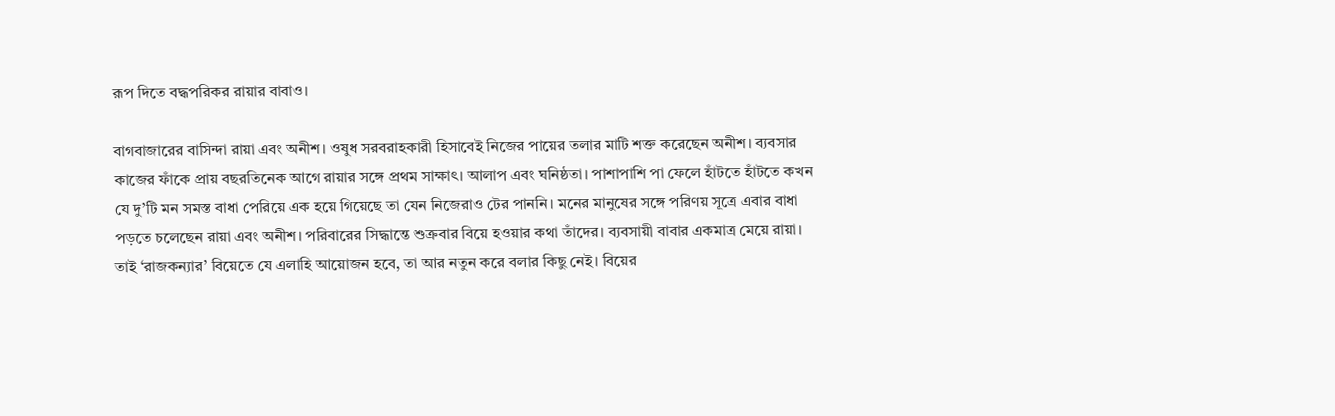রূপ দিতে বদ্ধপরিকর রায়ার বাবাও।

বাগবাজারের বাসিন্দা রায়া এবং অনীশ। ওষুধ সরবরাহকারী হিসাবেই নিজের পায়ের তলার মাটি শক্ত করেছেন অনীশ। ব্যবসার কাজের ফাঁকে প্রায় বছরতিনেক আগে রায়ার সঙ্গে প্রথম সাক্ষাৎ। আলাপ এবং ঘনিষ্ঠতা। পাশাপাশি পা ফেলে হাঁটতে হাঁটতে কখন যে দু’টি মন সমস্ত বাধা পেরিয়ে এক হয়ে গিয়েছে তা যেন নিজেরাও টের পাননি। মনের মানুষের সঙ্গে পরিণয় সূত্রে এবার বাধা পড়তে চলেছেন রায়া এবং অনীশ। পরিবারের সিদ্ধান্তে শুক্রবার বিয়ে হওয়ার কথা তাঁদের। ব্যবসায়ী বাবার একমাত্র মেয়ে রায়া। তাই ‘রাজকন্যার’ বিয়েতে যে এলাহি আয়োজন হবে, তা আর নতুন করে বলার কিছু নেই। বিয়ের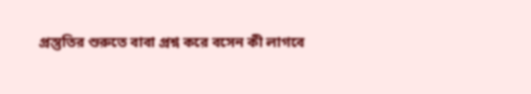প্রস্তুতির শুরুতে বাবা প্রশ্ন করে বসেন কী লাগবে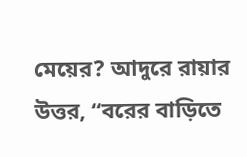মেয়ের? আদুরে রায়ার উত্তর, “বরের বাড়িতে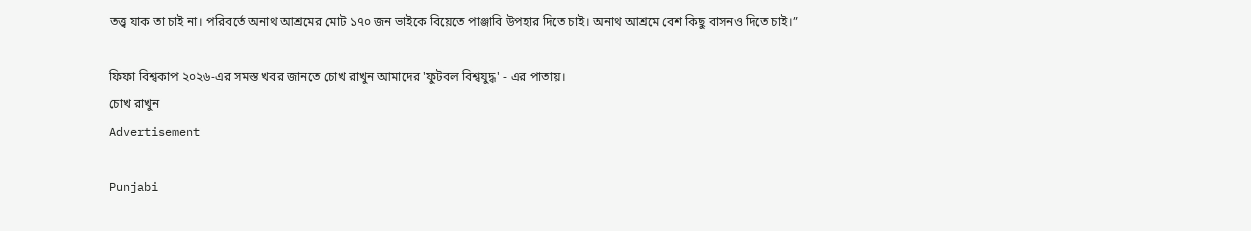তত্ত্ব যাক তা চাই না। পরিবর্তে অনাথ আশ্রমের মোট ১৭০ জন ভাইকে বিয়েতে পাঞ্জাবি উপহার দিতে চাই। অনাথ আশ্রমে বেশ কিছু বাসনও দিতে চাই।”

ফিফা বিশ্বকাপ ২০২৬-এর সমস্ত খবর জানতে চোখ রাখুন আমাদের 'ফুটবল বিশ্বযুদ্ধ' - এর পাতায়।
চোখ রাখুন
Advertisement

Punjabi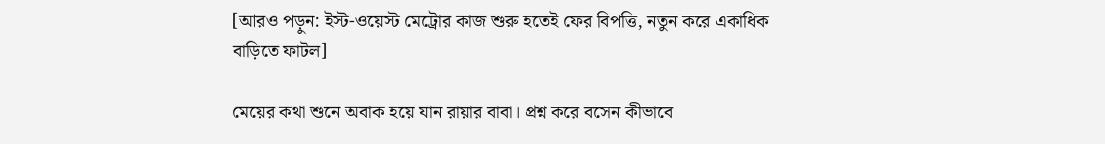[আরও পড়ুন: ইস্ট-ওয়েস্ট মেট্রোর কাজ শুরু হতেই ফের বিপত্তি, নতুন করে একাধিক বাড়িতে ফাটল]

মেয়ের কথা শুনে অবাক হয়ে যান রায়ার বাবা। প্রশ্ন করে বসেন কীভাবে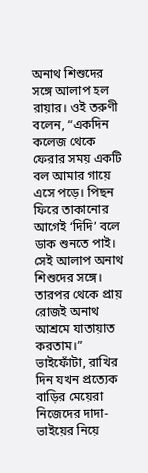অনাথ শিশুদের সঙ্গে আলাপ হল রায়ার। ওই তরুণী বলেন, “একদিন কলেজ থেকে ফেরার সময় একটি বল আমার গায়ে এসে পড়ে। পিছন ফিরে তাকানোর আগেই ‘দিদি’ বলে ডাক শুনতে পাই। সেই আলাপ অনাথ শিশুদের সঙ্গে। তারপর থেকে প্রায় রোজই অনাথ আশ্রমে যাতায়াত করতাম।” ভাইফোঁটা, রাখির দিন যখন প্রত্যেক বাড়ির মেয়েরা নিজেদের দাদা-ভাইয়ের নিয়ে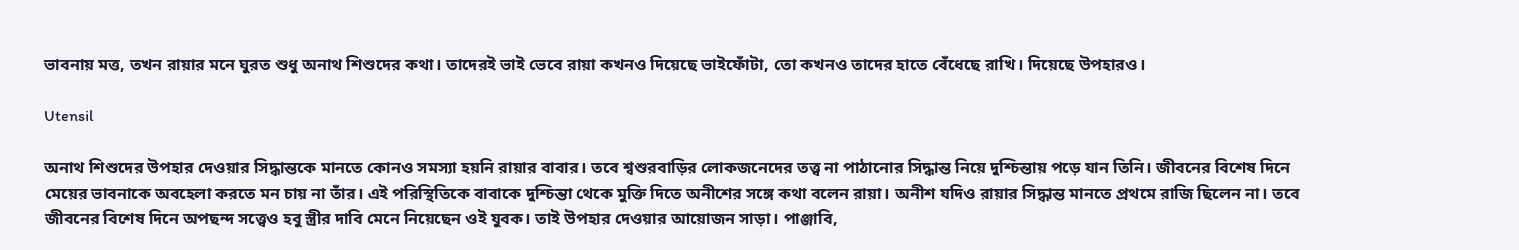ভাবনায় মত্ত, তখন রায়ার মনে ঘুরত শুধু অনাথ শিশুদের কথা। তাদেরই ভাই ভেবে রায়া কখনও দিয়েছে ভাইফোঁটা, তো কখনও তাদের হাতে বেঁধেছে রাখি। দিয়েছে উপহারও।

Utensil

অনাথ শিশুদের উপহার দেওয়ার সিদ্ধান্তকে মানতে কোনও সমস্যা হয়নি রায়ার বাবার। তবে শ্বশুরবাড়ির লোকজনেদের তত্ত্ব না পাঠানোর সিদ্ধান্ত নিয়ে দুশ্চিন্তায় পড়ে যান তিনি। জীবনের বিশেষ দিনে মেয়ের ভাবনাকে অবহেলা করতে মন চায় না তাঁর। এই পরিস্থিতিকে বাবাকে দুশ্চিন্তা থেকে মুক্তি দিতে অনীশের সঙ্গে কথা বলেন রায়া। অনীশ যদিও রায়ার সিদ্ধান্ত মানতে প্রথমে রাজি ছিলেন না। তবে জীবনের বিশেষ দিনে অপছন্দ সত্ত্বেও হবু স্ত্রীর দাবি মেনে নিয়েছেন ওই যুবক। তাই উপহার দেওয়ার আয়োজন সাড়া। পাঞ্জাবি,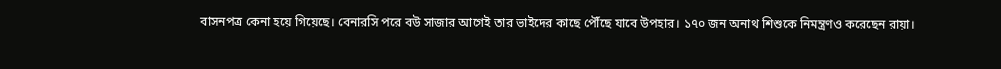বাসনপত্র কেনা হয়ে গিয়েছে। বেনারসি পরে বউ সাজার আগেই তার ভাইদের কাছে পৌঁছে যাবে উপহার। ১৭০ জন অনাথ শিশুকে নিমন্ত্রণও করেছেন রায়া।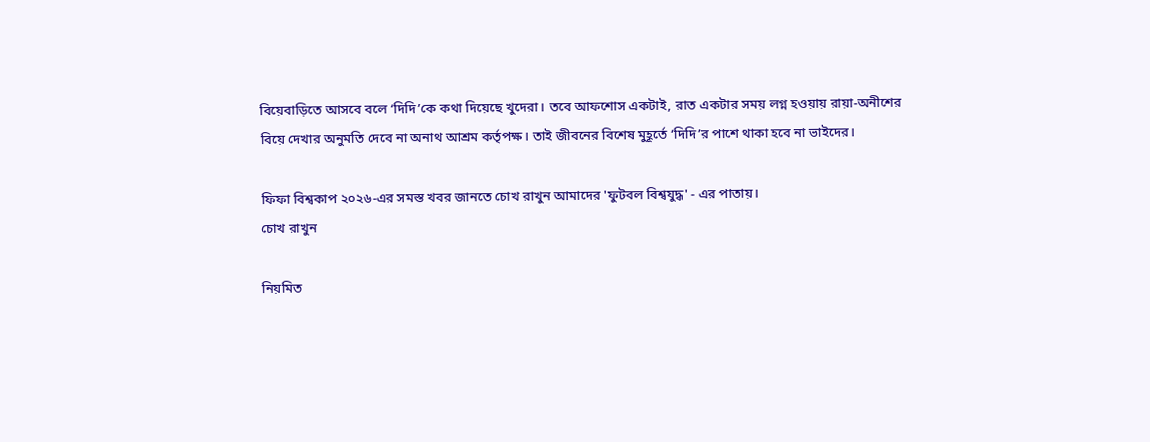বিয়েবাড়িতে আসবে বলে ‘দিদি’কে কথা দিয়েছে খুদেরা। তবে আফশোস একটাই, রাত একটার সময় লগ্ন হওয়ায় রায়া-অনীশের বিয়ে দেখার অনুমতি দেবে না অনাথ আশ্রম কর্তৃপক্ষ। তাই জীবনের বিশেষ মুহূর্তে ‘দিদি’র পাশে থাকা হবে না ভাইদের।

ফিফা বিশ্বকাপ ২০২৬-এর সমস্ত খবর জানতে চোখ রাখুন আমাদের 'ফুটবল বিশ্বযুদ্ধ' - এর পাতায়।
চোখ রাখুন

নিয়মিত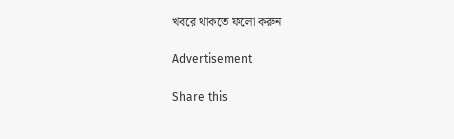খবরে থাকতে ফলো করুন

Advertisement

Share this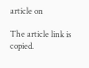article on

The article link is copied.